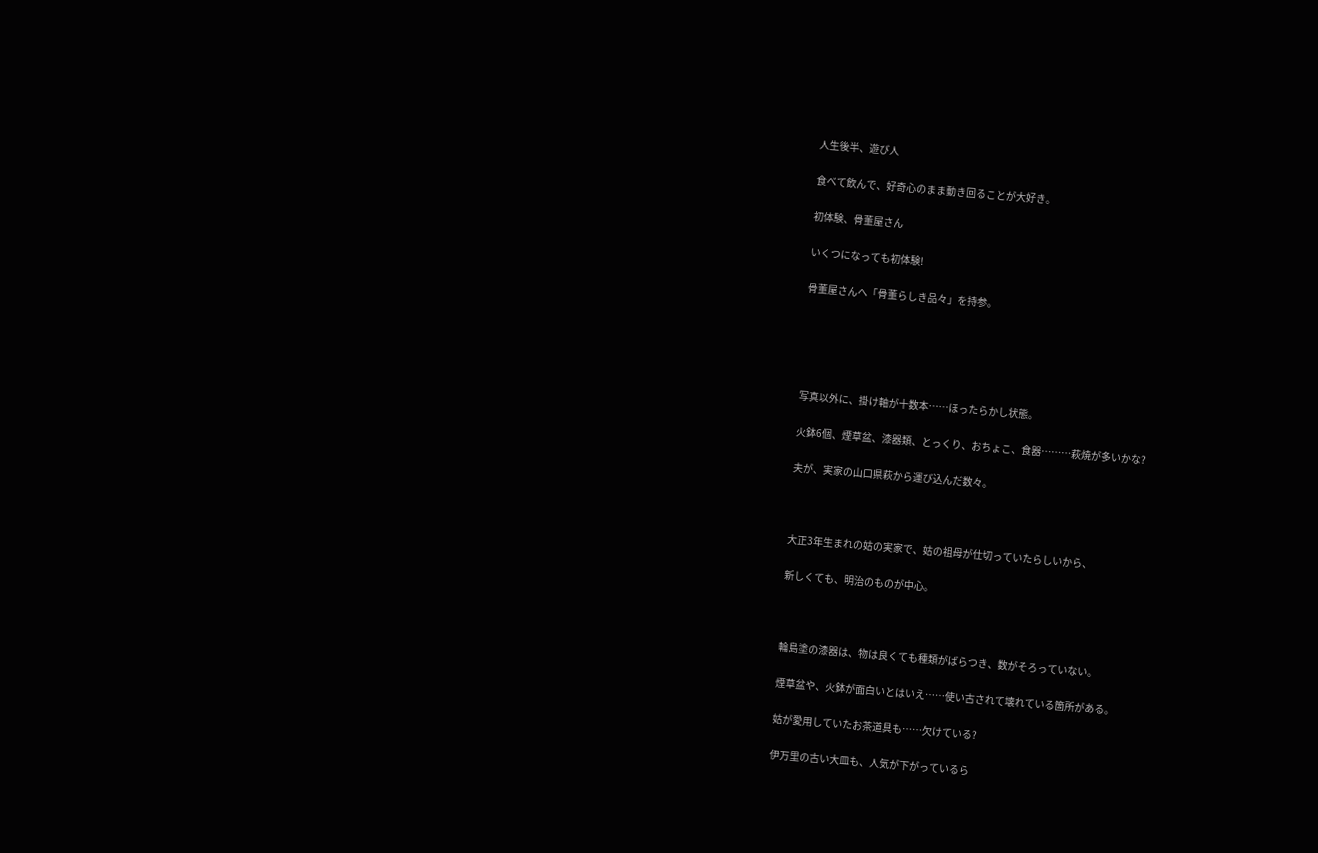人生後半、遊び人

食べて飲んで、好奇心のまま動き回ることが大好き。

初体験、骨董屋さん

いくつになっても初体験!

骨董屋さんへ「骨董らしき品々」を持参。





写真以外に、掛け軸が十数本……ほったらかし状態。

火鉢6個、煙草盆、漆器類、とっくり、おちょこ、食器………萩焼が多いかな?

夫が、実家の山口県萩から運び込んだ数々。



大正3年生まれの姑の実家で、姑の祖母が仕切っていたらしいから、

新しくても、明治のものが中心。



輪島塗の漆器は、物は良くても種類がばらつき、数がそろっていない。

煙草盆や、火鉢が面白いとはいえ……使い古されて壊れている箇所がある。

姑が愛用していたお茶道具も……欠けている?

伊万里の古い大皿も、人気が下がっているら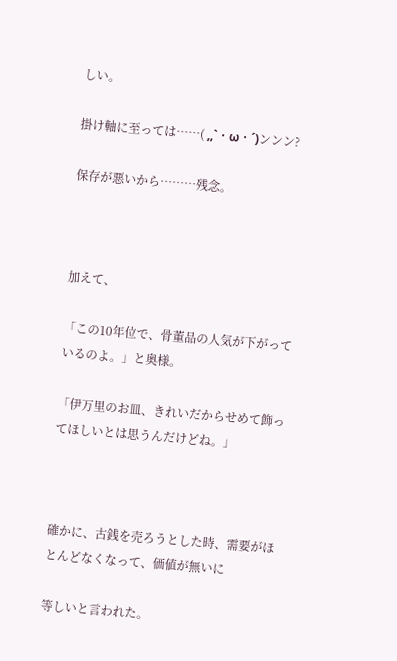しい。

掛け軸に至っては……( ,,`・ω・´)ンンン?

保存が悪いから………残念。



加えて、

「この10年位で、骨董品の人気が下がっているのよ。」と奥様。

「伊万里のお皿、きれいだからせめて飾ってほしいとは思うんだけどね。」



確かに、古銭を売ろうとした時、需要がほとんどなくなって、価値が無いに

等しいと言われた。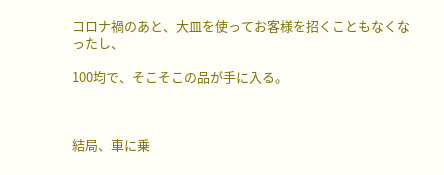コロナ禍のあと、大皿を使ってお客様を招くこともなくなったし、

100均で、そこそこの品が手に入る。



結局、車に乗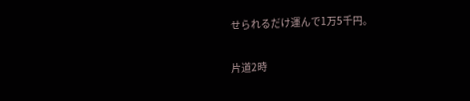せられるだけ運んで1万5千円。

片道2時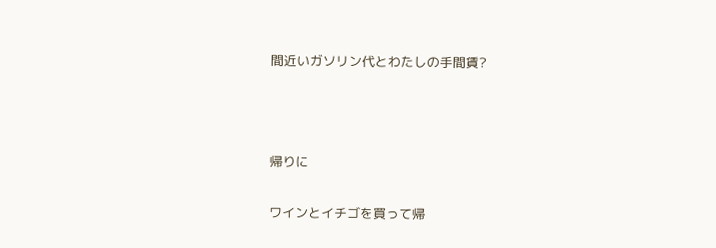間近いガソリン代とわたしの手間賃?



帰りに

ワインとイチゴを買って帰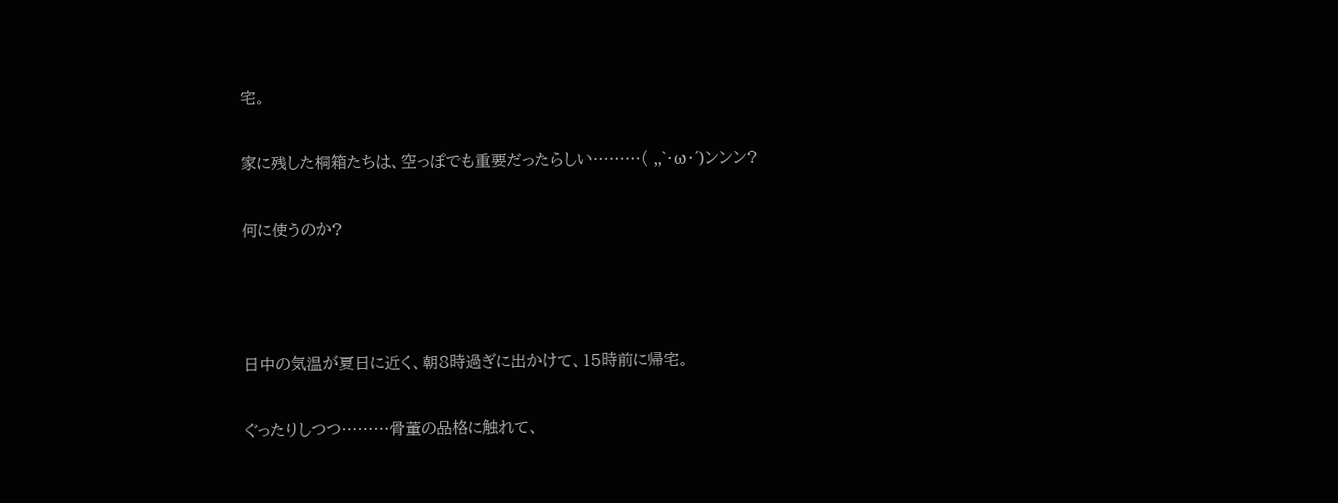宅。

家に残した桐箱たちは、空っぽでも重要だったらしい………( ,,`・ω・´)ンンン?

何に使うのか?



日中の気温が夏日に近く、朝8時過ぎに出かけて、15時前に帰宅。

ぐったりしつつ………骨董の品格に触れて、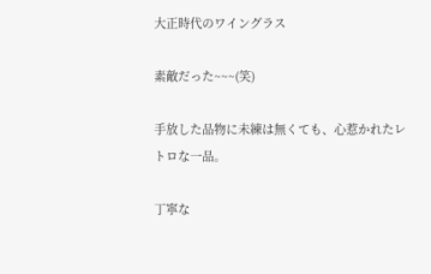大正時代のワイングラス

素敵だった~~~(笑)

手放した品物に未練は無くても、心惹かれたレトロな一品。

丁寧な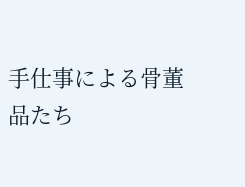手仕事による骨董品たち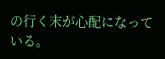の行く末が心配になっている。